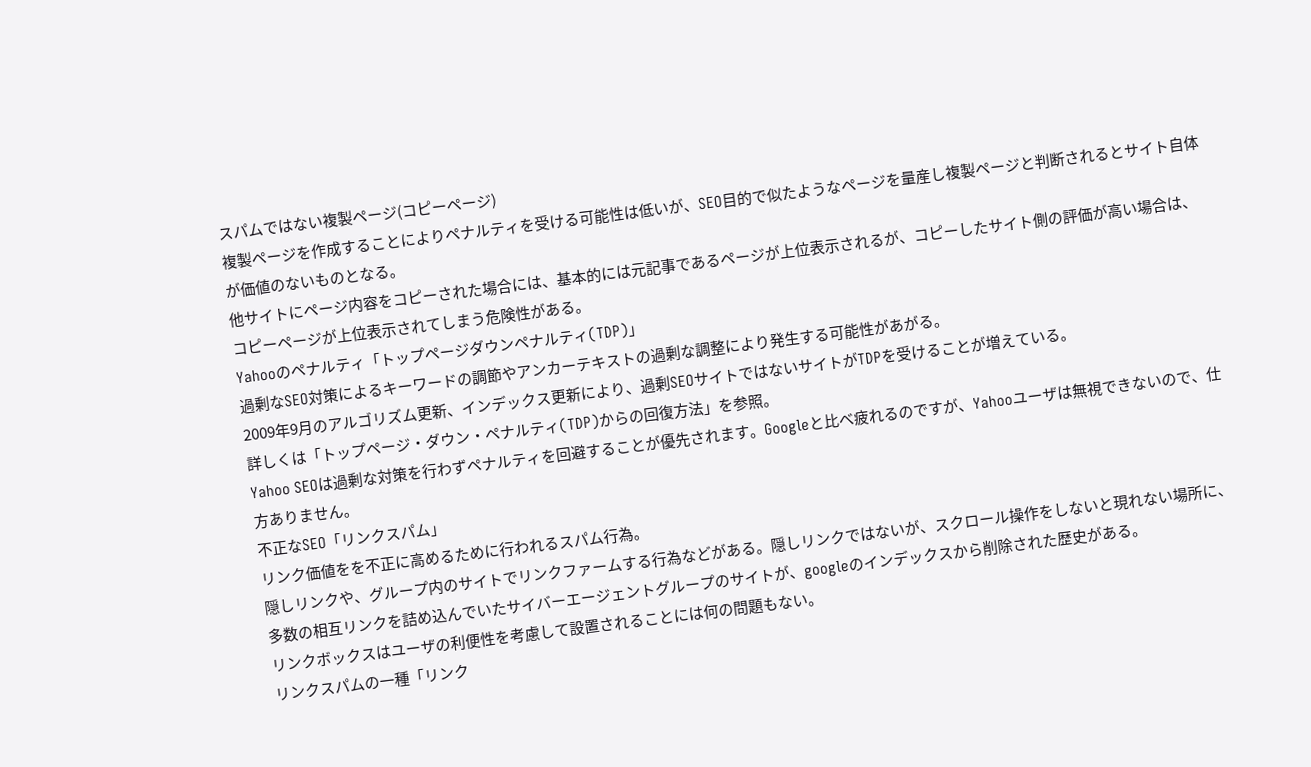スパムではない複製ページ(コピーページ)
複製ページを作成することによりペナルティを受ける可能性は低いが、SEO目的で似たようなページを量産し複製ページと判断されるとサイト自体が価値のないものとなる。
他サイトにページ内容をコピーされた場合には、基本的には元記事であるページが上位表示されるが、コピーしたサイト側の評価が高い場合は、コピーページが上位表示されてしまう危険性がある。
Yahooのペナルティ「トップページダウンペナルティ(TDP)」
過剰なSEO対策によるキーワードの調節やアンカーテキストの過剰な調整により発生する可能性があがる。
2009年9月のアルゴリズム更新、インデックス更新により、過剰SEOサイトではないサイトがTDPを受けることが増えている。
詳しくは「トップページ・ダウン・ペナルティ(TDP)からの回復方法」を参照。
Yahoo SEOは過剰な対策を行わずペナルティを回避することが優先されます。Googleと比べ疲れるのですが、Yahooユーザは無視できないので、仕方ありません。
不正なSEO「リンクスパム」
リンク価値をを不正に高めるために行われるスパム行為。
隠しリンクや、グループ内のサイトでリンクファームする行為などがある。隠しリンクではないが、スクロール操作をしないと現れない場所に、多数の相互リンクを詰め込んでいたサイバーエージェントグループのサイトが、googleのインデックスから削除された歴史がある。
リンクボックスはユーザの利便性を考慮して設置されることには何の問題もない。
リンクスパムの一種「リンク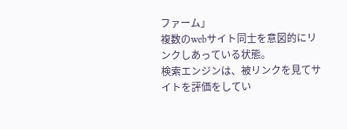ファーム」
複数のwebサイト同士を意図的にリンクしあっている状態。
検索エンジンは、被リンクを見てサイトを評価をしてい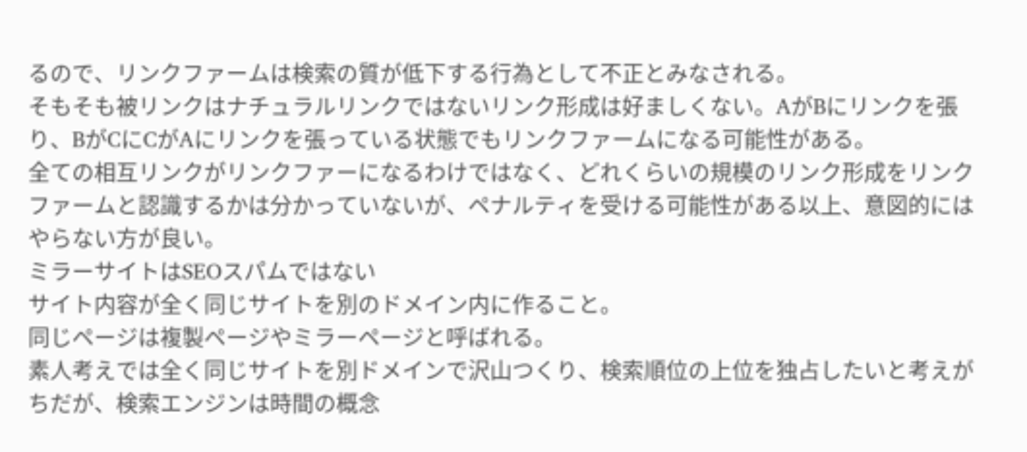るので、リンクファームは検索の質が低下する行為として不正とみなされる。
そもそも被リンクはナチュラルリンクではないリンク形成は好ましくない。AがBにリンクを張り、BがCにCがAにリンクを張っている状態でもリンクファームになる可能性がある。
全ての相互リンクがリンクファーになるわけではなく、どれくらいの規模のリンク形成をリンクファームと認識するかは分かっていないが、ペナルティを受ける可能性がある以上、意図的にはやらない方が良い。
ミラーサイトはSEOスパムではない
サイト内容が全く同じサイトを別のドメイン内に作ること。
同じページは複製ページやミラーページと呼ばれる。
素人考えでは全く同じサイトを別ドメインで沢山つくり、検索順位の上位を独占したいと考えがちだが、検索エンジンは時間の概念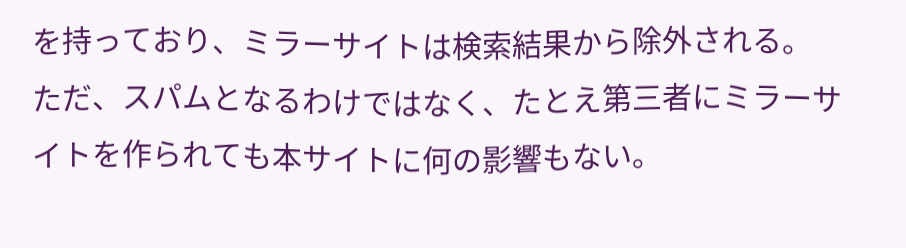を持っており、ミラーサイトは検索結果から除外される。
ただ、スパムとなるわけではなく、たとえ第三者にミラーサイトを作られても本サイトに何の影響もない。